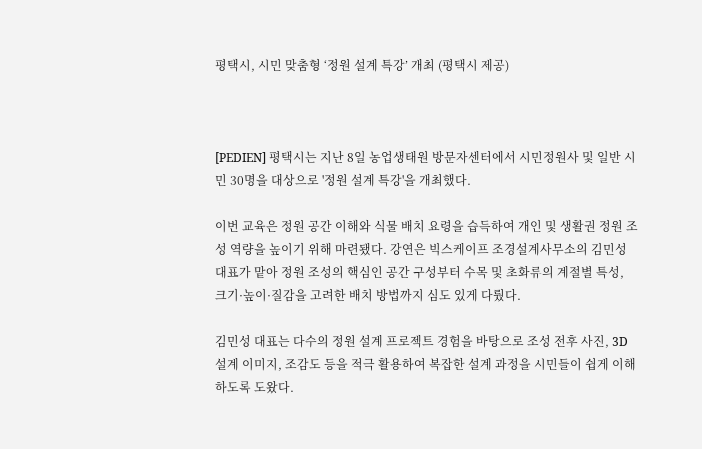평택시, 시민 맞춤형 ‘정원 설계 특강’ 개최 (평택시 제공)



[PEDIEN] 평택시는 지난 8일 농업생태원 방문자센터에서 시민정원사 및 일반 시민 30명을 대상으로 '정원 설계 특강'을 개최했다.

이번 교육은 정원 공간 이해와 식물 배치 요령을 습득하여 개인 및 생활권 정원 조성 역량을 높이기 위해 마련됐다. 강연은 빅스케이프 조경설계사무소의 김민성 대표가 맡아 정원 조성의 핵심인 공간 구성부터 수목 및 초화류의 계절별 특성, 크기·높이·질감을 고려한 배치 방법까지 심도 있게 다뤘다.

김민성 대표는 다수의 정원 설계 프로젝트 경험을 바탕으로 조성 전후 사진, 3D 설계 이미지, 조감도 등을 적극 활용하여 복잡한 설계 과정을 시민들이 쉽게 이해하도록 도왔다.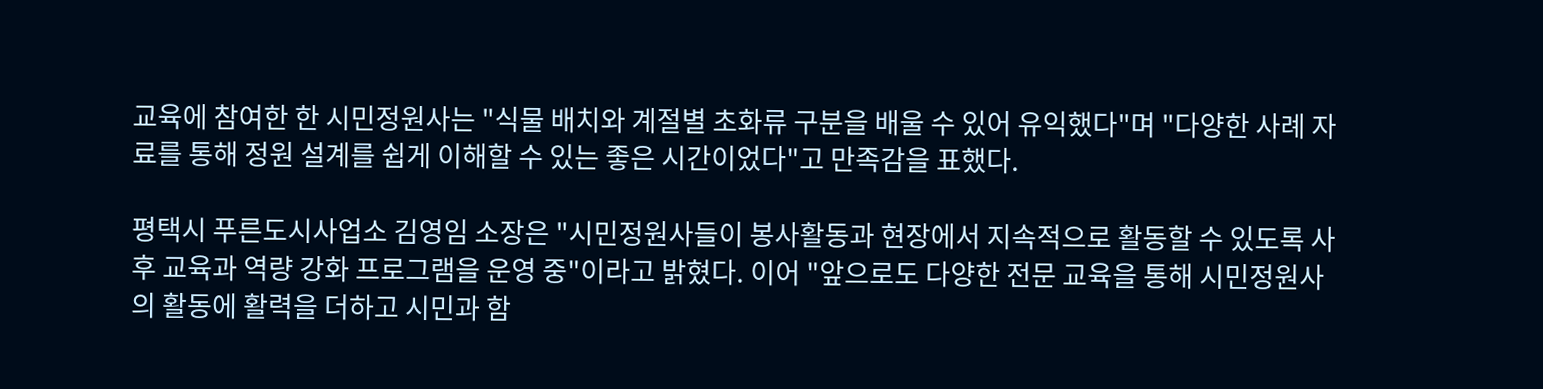교육에 참여한 한 시민정원사는 "식물 배치와 계절별 초화류 구분을 배울 수 있어 유익했다"며 "다양한 사례 자료를 통해 정원 설계를 쉽게 이해할 수 있는 좋은 시간이었다"고 만족감을 표했다.

평택시 푸른도시사업소 김영임 소장은 "시민정원사들이 봉사활동과 현장에서 지속적으로 활동할 수 있도록 사후 교육과 역량 강화 프로그램을 운영 중"이라고 밝혔다. 이어 "앞으로도 다양한 전문 교육을 통해 시민정원사의 활동에 활력을 더하고 시민과 함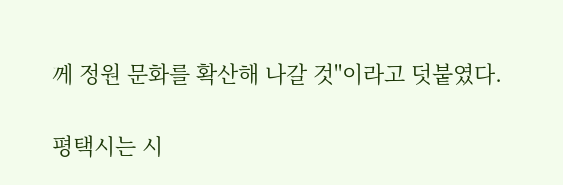께 정원 문화를 확산해 나갈 것"이라고 덧붙였다.

평택시는 시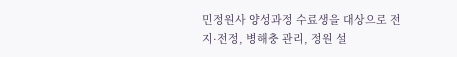민정원사 양성과정 수료생을 대상으로 전지·전정, 병해충 관리, 정원 설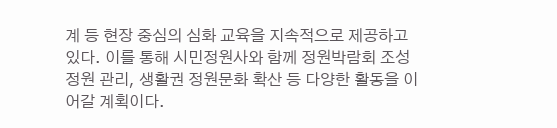계 등 현장 중심의 심화 교육을 지속적으로 제공하고 있다. 이를 통해 시민정원사와 함께 정원박람회 조성 정원 관리, 생활권 정원문화 확산 등 다양한 활동을 이어갈 계획이다.